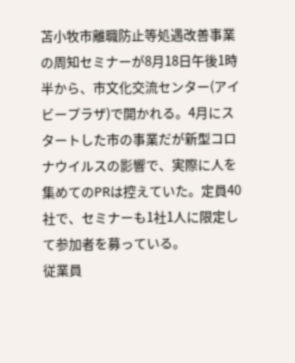苫小牧市離職防止等処遇改善事業の周知セミナーが8月18日午後1時半から、市文化交流センター(アイビープラザ)で開かれる。4月にスタートした市の事業だが新型コロナウイルスの影響で、実際に人を集めてのPRは控えていた。定員40社で、セミナーも1社1人に限定して参加者を募っている。
従業員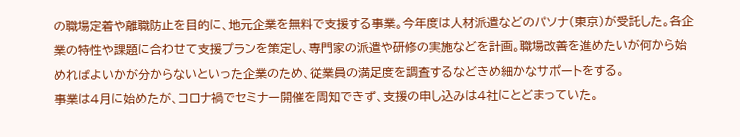の職場定着や離職防止を目的に、地元企業を無料で支援する事業。今年度は人材派遣などのパソナ(東京)が受託した。各企業の特性や課題に合わせて支援プランを策定し、専門家の派遣や研修の実施などを計画。職場改善を進めたいが何から始めればよいかが分からないといった企業のため、従業員の満足度を調査するなどきめ細かなサポートをする。
事業は4月に始めたが、コロナ禍でセミナー開催を周知できず、支援の申し込みは4社にとどまっていた。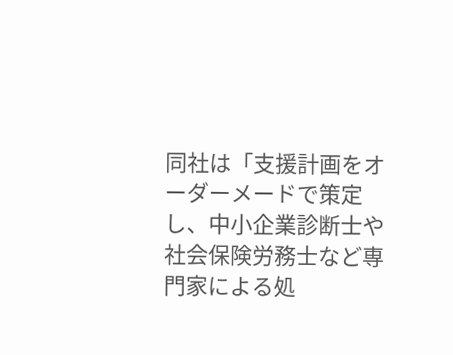同社は「支援計画をオーダーメードで策定し、中小企業診断士や社会保険労務士など専門家による処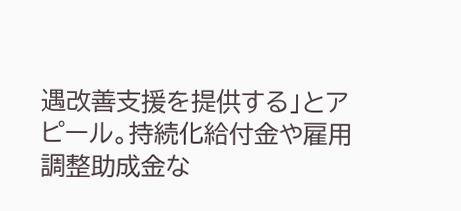遇改善支援を提供する」とアピール。持続化給付金や雇用調整助成金な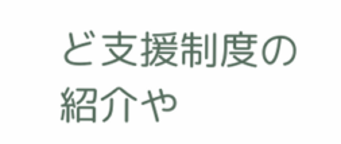ど支援制度の紹介や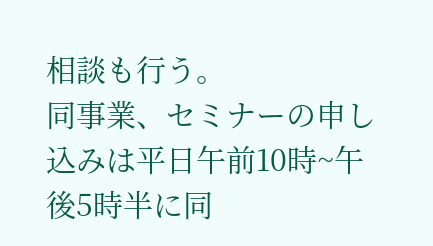相談も行う。
同事業、セミナーの申し込みは平日午前10時~午後5時半に同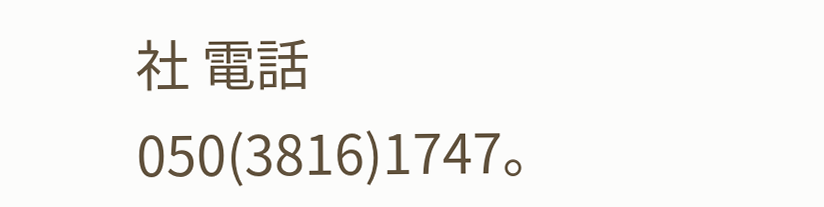社 電話050(3816)1747。